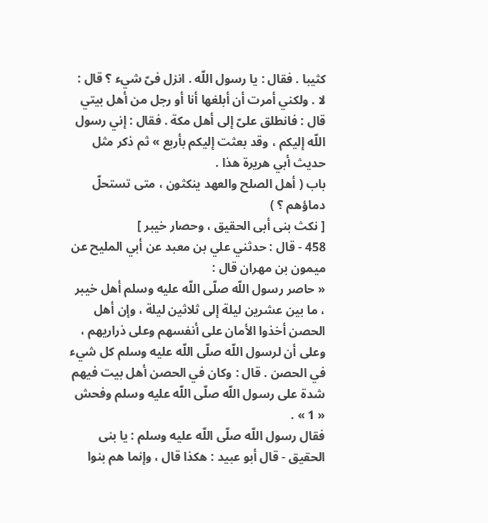كثيبا . فقال : يا رسول اللّه . انزل فىّ شيء ؟ قال : لا . ولكني أمرت أن أبلغها أنا أو رجل من أهل بيتي قال : فانطلق علىّ إلى أهل مكة . فقال : إني رسول اللّه إليكم ، وقد بعثت إليكم بأربع » ثم ذكر مثل حديث أبي هريرة هذا .
باب ( أهل الصلح والعهد ينكثون ، متى تستحلّ دماؤهم ؟ )
[ نكث بنى أبى الحقيق ، وحصار خيبر ]
458 - قال : حدثني علي بن معبد عن أبي المليح عن ميمون بن مهران قال :
« حاصر رسول اللّه صلّى اللّه عليه وسلم أهل خيبر ، ما بين عشرين ليلة إلى ثلاثين ليلة ، وإن أهل الحصن أخذوا الأمان على أنفسهم وعلى ذراريهم ، وعلى أن لرسول اللّه صلّى اللّه عليه وسلم كل شيء في الحصن . قال : وكان في الحصن أهل بيت فيهم شدة على رسول اللّه صلّى اللّه عليه وسلم وفحش « 1 » .
فقال رسول اللّه صلّى اللّه عليه وسلم : يا بنى الحقيق - قال أبو عبيد : هكذا قال ، وإنما هم بنوا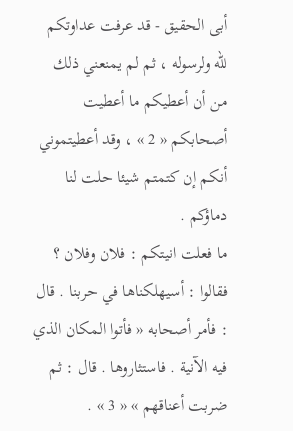أبى الحقيق - قد عرفت عداوتكم للّه ولرسوله ، ثم لم يمنعني ذلك من أن أعطيكم ما أعطيت أصحابكم « 2 » ، وقد أعطيتموني أنكم إن كتمتم شيئا حلت لنا دماؤكم .
ما فعلت انيتكم : فلان وفلان ؟ فقالوا : أسيهلكناها في حربنا . قال : فأمر أصحابه « فأتوا المكان الذي فيه الآنية . فاستثاروها . قال : ثم ضربت أعناقهم » « 3 » .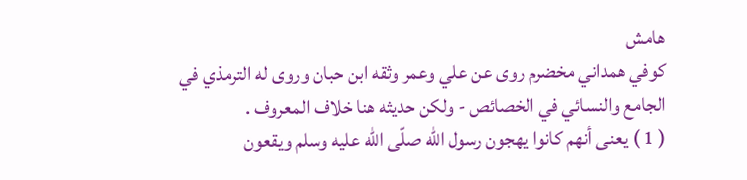هامش
كوفي همداني مخضرم روى عن علي وعمر وثقه ابن حبان وروى له الترمذي في الجامع والنسائي في الخصائص - ولكن حديثه هنا خلاف المعروف .
( 1 ) يعنى أنهم كانوا يهجون رسول اللّه صلّى اللّه عليه وسلم ويقعون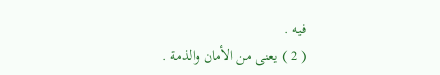فيه .
( 2 ) يعنى من الأمان والذمة .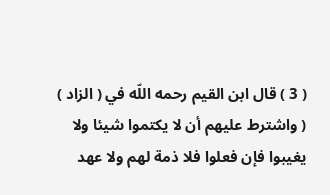( 3 ) قال ابن القيم رحمه اللّه في ( الزاد ) ( واشترط عليهم أن لا يكتموا شيئا ولا يغيبوا فإن فعلوا فلا ذمة لهم ولا عهد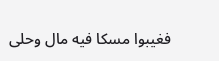فغيبوا مسكا فيه مال وحلى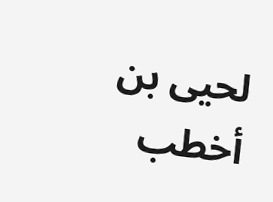لحيى بن أخطب